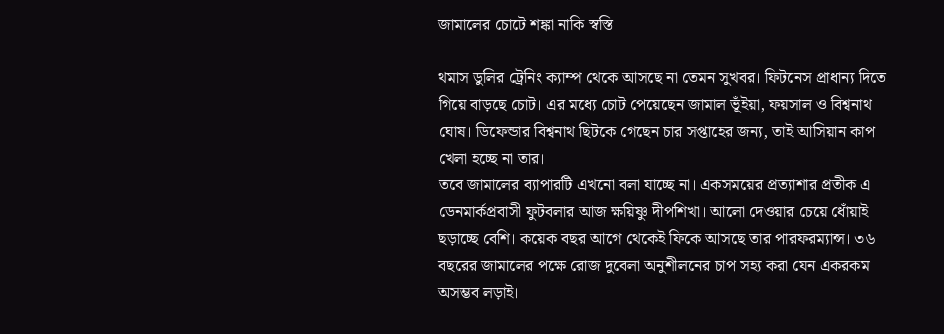জামালের চোটে শঙ্কা নাকি স্বস্তি

থমাস ডুলির ট্রেনিং ক্যাম্প থেকে আসছে না তেমন সুখবর। ফিটনেস প্রাধান্য দিতে গিয়ে বাড়ছে চোট। এর মধ্যে চোট পেয়েছেন জামাল ভূঁইয়া, ফয়সাল ও বিশ্বনাথ ঘোষ। ডিফেন্ডার বিশ্বনাথ ছিটকে গেছেন চার সপ্তাহের জন্য, তাই আসিয়ান কাপ খেলা হচ্ছে না তার।
তবে জামালের ব্যাপারটি এখনো বলা যাচ্ছে না। একসময়ের প্রত্যাশার প্রতীক এ ডেনমার্কপ্রবাসী ফুটবলার আজ ক্ষয়িষ্ণু দীপশিখা। আলো দেওয়ার চেয়ে ধোঁয়াই ছড়াচ্ছে বেশি। কয়েক বছর আগে থেকেই ফিকে আসছে তার পারফরম্যান্স। ৩৬ বছরের জামালের পক্ষে রোজ দুবেলা অনুশীলনের চাপ সহ্য করা যেন একরকম অসম্ভব লড়াই।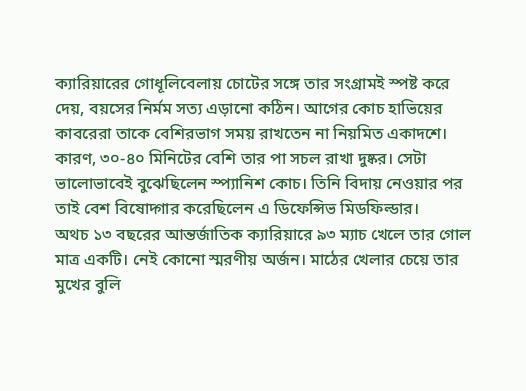ক্যারিয়ারের গোধূলিবেলায় চোটের সঙ্গে তার সংগ্রামই স্পষ্ট করে দেয়, বয়সের নির্মম সত্য এড়ানো কঠিন। আগের কোচ হাভিয়ের কাবরেরা তাকে বেশিরভাগ সময় রাখতেন না নিয়মিত একাদশে। কারণ, ৩০-৪০ মিনিটের বেশি তার পা সচল রাখা দুষ্কর। সেটা ভালোভাবেই বুঝেছিলেন স্প্যানিশ কোচ। তিনি বিদায় নেওয়ার পর তাই বেশ বিষোদ্গার করেছিলেন এ ডিফেন্সিভ মিডফিল্ডার।
অথচ ১৩ বছরের আন্তর্জাতিক ক্যারিয়ারে ৯৩ ম্যাচ খেলে তার গোল মাত্র একটি। নেই কোনো স্মরণীয় অর্জন। মাঠের খেলার চেয়ে তার মুখের বুলি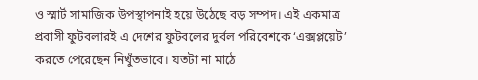ও স্মার্ট সামাজিক উপস্থাপনাই হয়ে উঠেছে বড় সম্পদ। এই একমাত্র প্রবাসী ফুটবলারই এ দেশের ফুটবলের দুর্বল পরিবেশকে ‘এক্সপ্লয়েট’ করতে পেরেছেন নিখুঁতভাবে। যতটা না মাঠে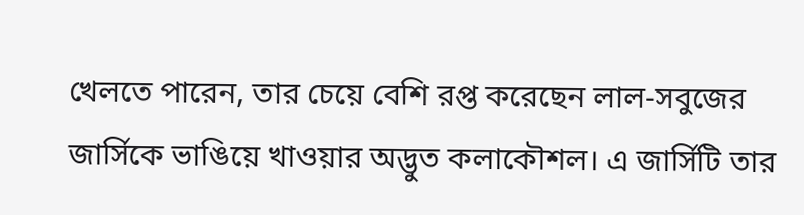খেলতে পারেন, তার চেয়ে বেশি রপ্ত করেছেন লাল-সবুজের জার্সিকে ভাঙিয়ে খাওয়ার অদ্ভুত কলাকৌশল। এ জার্সিটি তার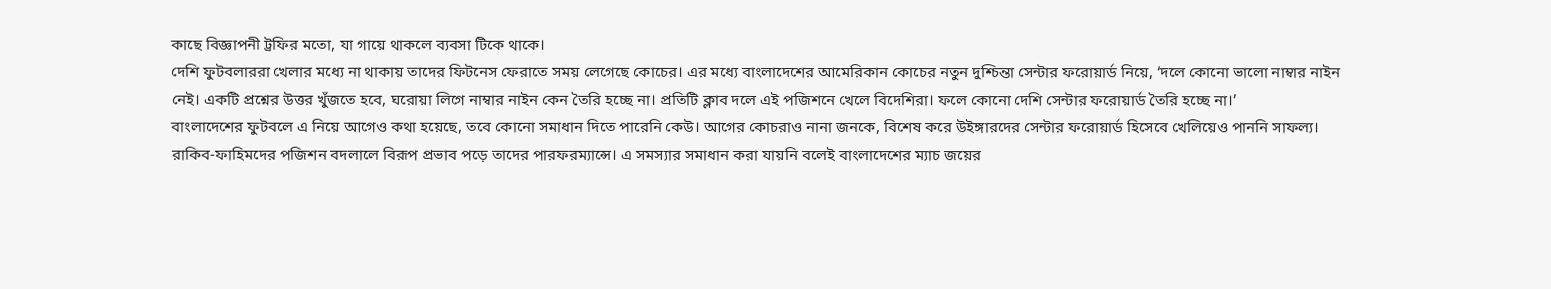কাছে বিজ্ঞাপনী ট্রফির মতো, যা গায়ে থাকলে ব্যবসা টিকে থাকে।
দেশি ফুটবলাররা খেলার মধ্যে না থাকায় তাদের ফিটনেস ফেরাতে সময় লেগেছে কোচের। এর মধ্যে বাংলাদেশের আমেরিকান কোচের নতুন দুশ্চিন্তা সেন্টার ফরোয়ার্ড নিয়ে, ‘দলে কোনো ভালো নাম্বার নাইন নেই। একটি প্রশ্নের উত্তর খুঁজতে হবে, ঘরোয়া লিগে নাম্বার নাইন কেন তৈরি হচ্ছে না। প্রতিটি ক্লাব দলে এই পজিশনে খেলে বিদেশিরা। ফলে কোনো দেশি সেন্টার ফরোয়ার্ড তৈরি হচ্ছে না।’
বাংলাদেশের ফুটবলে এ নিয়ে আগেও কথা হয়েছে, তবে কোনো সমাধান দিতে পারেনি কেউ। আগের কোচরাও নানা জনকে, বিশেষ করে উইঙ্গারদের সেন্টার ফরোয়ার্ড হিসেবে খেলিয়েও পাননি সাফল্য। রাকিব-ফাহিমদের পজিশন বদলালে বিরূপ প্রভাব পড়ে তাদের পারফরম্যান্সে। এ সমস্যার সমাধান করা যায়নি বলেই বাংলাদেশের ম্যাচ জয়ের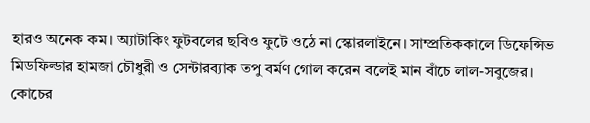হারও অনেক কম। অ্যাটাকিং ফুটবলের ছবিও ফুটে ওঠে না স্কোরলাইনে। সাম্প্রতিককালে ডিফেন্সিভ মিডফিল্ডার হামজা চৌধুরী ও সেন্টারব্যাক তপু বর্মণ গোল করেন বলেই মান বাঁচে লাল-সবুজের।
কোচের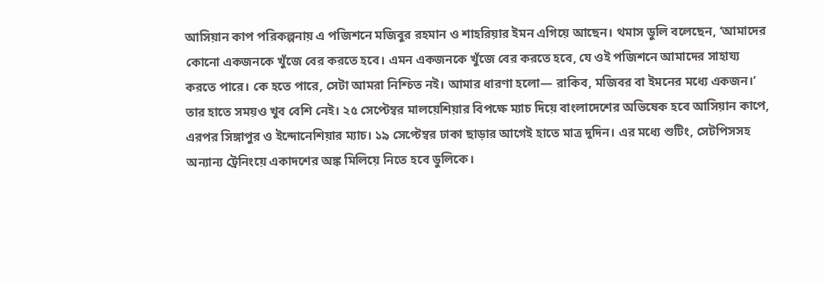আসিয়ান কাপ পরিকল্পনায় এ পজিশনে মজিবুর রহমান ও শাহরিয়ার ইমন এগিয়ে আছেন। থমাস ডুলি বলেছেন, ‘আমাদের কোনো একজনকে খুঁজে বের করতে হবে। এমন একজনকে খুঁজে বের করতে হবে, যে ওই পজিশনে আমাদের সাহায্য করতে পারে। কে হতে পারে, সেটা আমরা নিশ্চিত নই। আমার ধারণা হলো— রাকিব, মজিবর বা ইমনের মধ্যে একজন।’
তার হাতে সময়ও খুব বেশি নেই। ২৫ সেপ্টেম্বর মালয়েশিয়ার বিপক্ষে ম্যাচ দিয়ে বাংলাদেশের অভিষেক হবে আসিয়ান কাপে, এরপর সিঙ্গাপুর ও ইন্দোনেশিয়ার ম্যাচ। ১৯ সেপ্টেম্বর ঢাকা ছাড়ার আগেই হাতে মাত্র দুদিন। এর মধ্যে শুটিং, সেটপিসসহ অন্যান্য ট্রেনিংয়ে একাদশের অঙ্ক মিলিয়ে নিতে হবে ডুলিকে।